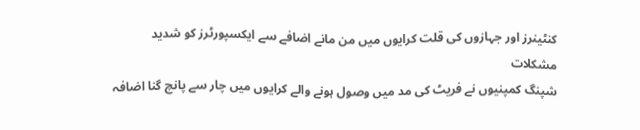کنٹینرز اور جہازوں کی قلت کرایوں میں من مانے اضافے سے ایکسپورٹرز کو شدید مشکلات
شپنگ کمپنیوں نے فریٹ کی مد میں وصول ہونے والے کرایوں میں چار سے پانچ گنا اضافہ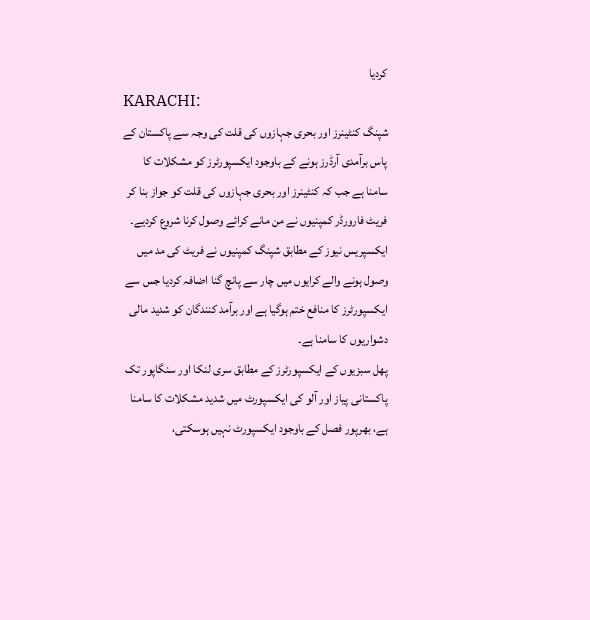کردیا
KARACHI:
شپنگ کنٹینرز اور بحری جہازوں کی قلت کی وجہ سے پاکستان کے پاس برآمدی آرڈرز ہونے کے باوجود ایکسپورٹرز کو مشکلات کا سامنا ہے جب کہ کنٹینرز اور بحری جہازوں کی قلت کو جواز بنا کر فریٹ فارورڈر کمپنیوں نے من مانے کرائے وصول کرنا شروع کردیے۔
ایکسپریس نیوز کے مطابق شپنگ کمپنیوں نے فریٹ کی مد میں وصول ہونے والے کرایوں میں چار سے پانچ گنا اضافہ کردیا جس سے ایکسپورٹرز کا منافع ختم ہوگیا ہے اور برآمد کنندگان کو شدید مالی دشواریوں کا سامنا ہے۔
پھل سبزیوں کے ایکسپورٹرز کے مطابق سری لنکا اور سنگاپور تک پاکستانی پیاز اور آلو کی ایکسپورٹ میں شدید مشکلات کا سامنا ہے، بھرپور فصل کے باوجود ایکسپورٹ نہیں ہوسکتی،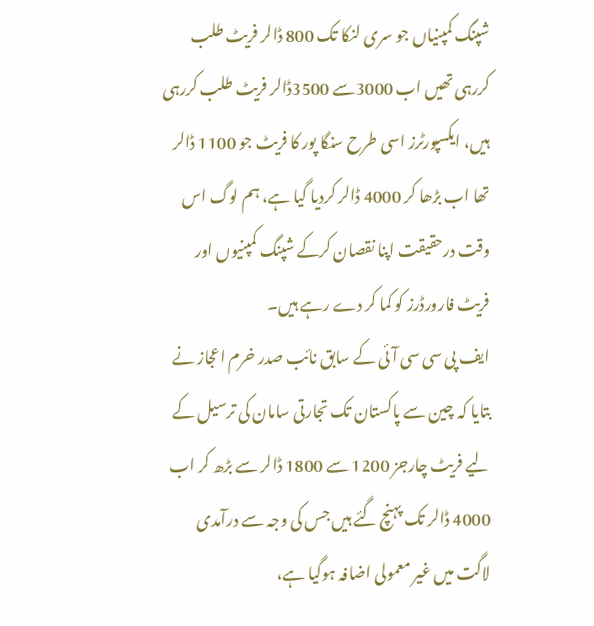شپنگ کمپنیاں جو سری لنکا تک 800 ڈالر فریٹ طلب کررہی تھیں اب 3000سے 3500ڈالر فریٹ طلب کررہی ہیں، ایکسپورٹرز اسی طرح سنگا پور کا فریٹ جو 1100 ڈالر تھا اب بڑھا کر 4000 ڈالر کردیا گیا ہے، ہم لوگ اس وقت درحقیقت اپنا نقصان کرکے شپنگ کمپنیوں اور فریٹ فارورڈرز کو کما کر دے رہے ہیں۔
ایف پی سی سی آئی کے سابق نائب صدر خرم اعجاز نے بتایا کہ چین سے پاکستان تک تجارتی سامان کی ترسیل کے لیے فریٹ چارجز 1200 سے 1800 ڈالر سے بڑھ کر اب 4000 ڈالر تک پہنچ گئے ہیں جس کی وجہ سے درآمدی لاگت میں غیر معمولی اضافہ ہوگیا ہے،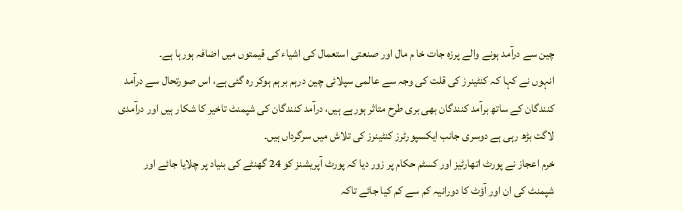چین سے درآمد ہونے والے پرزہ جات خا م مال اور صنعتی استعمال کی اشیاء کی قیمتوں میں اضافہ ہورہا ہے۔
انہوں نے کہا کہ کنٹینرز کی قلت کی وجہ سے عالمی سپلائی چین درہم برہم ہوکر رہ گئی ہے، اس صورتحال سے درآمد کنندگان کے ساتھ برآمد کنندگان بھی بری طرح متاثر ہورہے ہیں، درآمد کنندگان کی شپمنٹ تاخیر کا شکار ہیں اور درآمدی لاگت بڑھ رہی ہے دوسری جانب ایکسپورٹرز کنٹینرز کی تلاش میں سرگرداں ہیں۔
خرم اعجاز نے پورٹ اتھارٹیز اور کسٹم حکام پر زور دیا کہ پورٹ آپریشنز کو 24 گھنٹے کی بنیاد پر چلایا جائے اور شپمنٹ کی ان اور آؤٹ کا دورانیہ کم سے کم کیا جائے تاکہ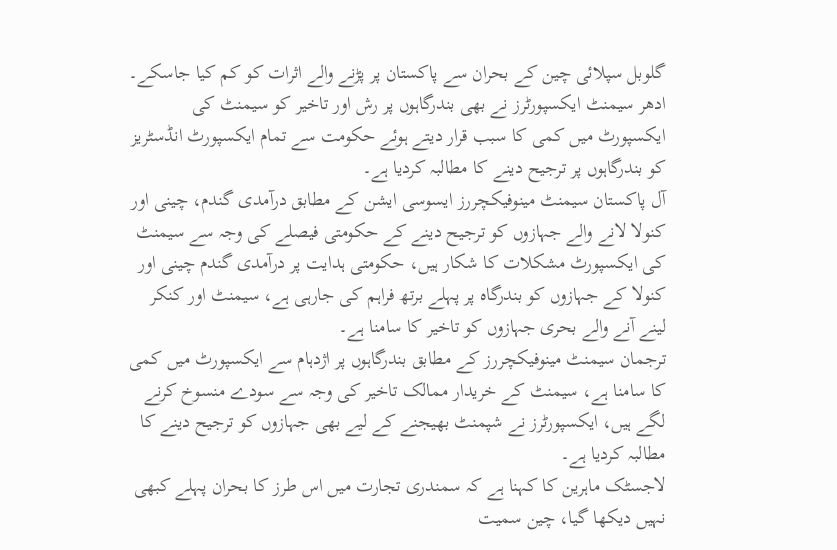گلوبل سپلائی چین کے بحران سے پاکستان پر پڑنے والے اثرات کو کم کیا جاسکے۔
ادھر سیمنٹ ایکسپورٹرز نے بھی بندرگاہوں پر رش اور تاخیر کو سیمنٹ کی ایکسپورٹ میں کمی کا سبب قرار دیتے ہوئے حکومت سے تمام ایکسپورٹ انڈسٹریز کو بندرگاہوں پر ترجیح دینے کا مطالبہ کردیا ہے۔
آل پاکستان سیمنٹ مینوفیکچررز ایسوسی ایشن کے مطابق درآمدی گندم، چینی اور کنولا لانے والے جہازوں کو ترجیح دینے کے حکومتی فیصلے کی وجہ سے سیمنٹ کی ایکسپورٹ مشکلات کا شکار ہیں، حکومتی ہدایت پر درآمدی گندم چینی اور کنولا کے جہازوں کو بندرگاہ پر پہلے برتھ فراہم کی جارہی ہے، سیمنٹ اور کنکر لینے آنے والے بحری جہازوں کو تاخیر کا سامنا ہے۔
ترجمان سیمنٹ مینوفیکچررز کے مطابق بندرگاہوں پر اژدہام سے ایکسپورٹ میں کمی کا سامنا ہے، سیمنٹ کے خریدار ممالک تاخیر کی وجہ سے سودے منسوخ کرنے لگے ہیں، ایکسپورٹرز نے شپمنٹ بھیجنے کے لیے بھی جہازوں کو ترجیح دینے کا مطالبہ کردیا ہے۔
لاجسٹک ماہرین کا کہنا ہے کہ سمندری تجارت میں اس طرز کا بحران پہلے کبھی نہیں دیکھا گیا، چین سمیت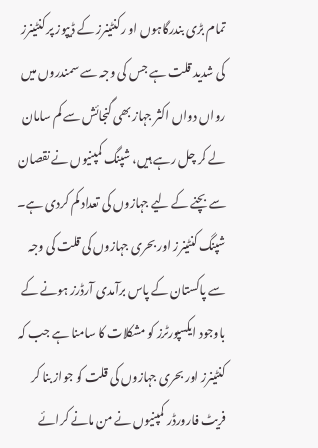تمام بڑی بندرگاہوں او رکنٹینرز کے ڈیپوز پر کنٹینرز کی شدید قلت ہے جس کی وجہ سے سمندروں میں رواں دواں اکثر جہاز بھی گنجائش سے کم سامان لے کر چل رہے ہیں، شپنگ کمپنیوں نے نقصان سے بچنے کے لیے جہازوں کی تعداد کم کردی ہے۔
شپنگ کنٹینرز اور بحری جہازوں کی قلت کی وجہ سے پاکستان کے پاس برآمدی آرڈرز ہونے کے باوجود ایکسپورٹرز کو مشکلات کا سامنا ہے جب کہ کنٹینرز اور بحری جہازوں کی قلت کو جواز بنا کر فریٹ فارورڈر کمپنیوں نے من مانے کرائے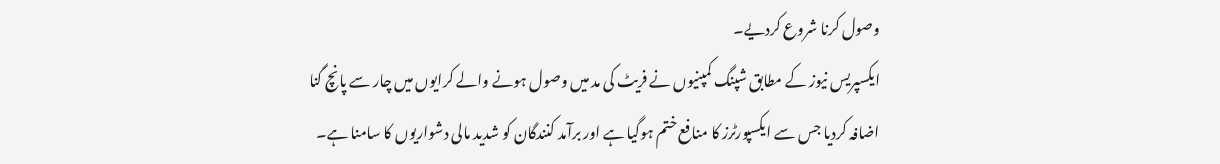وصول کرنا شروع کردیے۔
ایکسپریس نیوز کے مطابق شپنگ کمپنیوں نے فریٹ کی مد میں وصول ہونے والے کرایوں میں چار سے پانچ گنا اضافہ کردیا جس سے ایکسپورٹرز کا منافع ختم ہوگیا ہے اور برآمد کنندگان کو شدید مالی دشواریوں کا سامنا ہے۔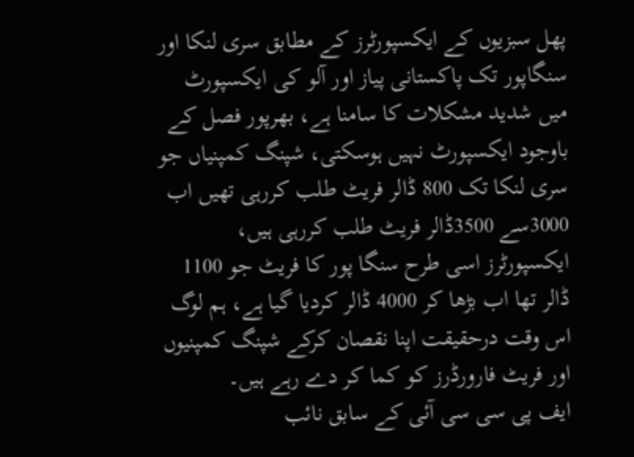پھل سبزیوں کے ایکسپورٹرز کے مطابق سری لنکا اور سنگاپور تک پاکستانی پیاز اور آلو کی ایکسپورٹ میں شدید مشکلات کا سامنا ہے، بھرپور فصل کے باوجود ایکسپورٹ نہیں ہوسکتی، شپنگ کمپنیاں جو سری لنکا تک 800 ڈالر فریٹ طلب کررہی تھیں اب 3000سے 3500ڈالر فریٹ طلب کررہی ہیں، ایکسپورٹرز اسی طرح سنگا پور کا فریٹ جو 1100 ڈالر تھا اب بڑھا کر 4000 ڈالر کردیا گیا ہے، ہم لوگ اس وقت درحقیقت اپنا نقصان کرکے شپنگ کمپنیوں اور فریٹ فارورڈرز کو کما کر دے رہے ہیں۔
ایف پی سی سی آئی کے سابق نائب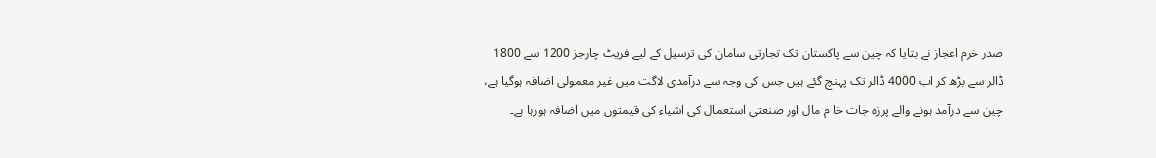صدر خرم اعجاز نے بتایا کہ چین سے پاکستان تک تجارتی سامان کی ترسیل کے لیے فریٹ چارجز 1200 سے 1800 ڈالر سے بڑھ کر اب 4000 ڈالر تک پہنچ گئے ہیں جس کی وجہ سے درآمدی لاگت میں غیر معمولی اضافہ ہوگیا ہے، چین سے درآمد ہونے والے پرزہ جات خا م مال اور صنعتی استعمال کی اشیاء کی قیمتوں میں اضافہ ہورہا ہے۔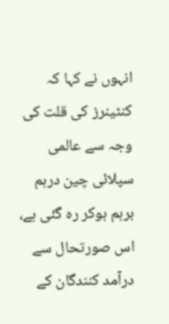انہوں نے کہا کہ کنٹینرز کی قلت کی وجہ سے عالمی سپلائی چین درہم برہم ہوکر رہ گئی ہے، اس صورتحال سے درآمد کنندگان کے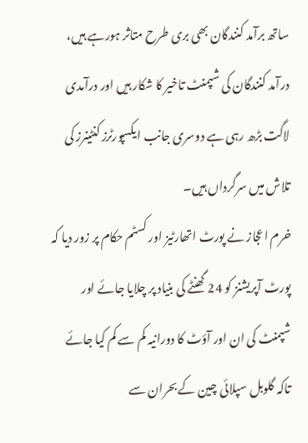ساتھ برآمد کنندگان بھی بری طرح متاثر ہورہے ہیں، درآمد کنندگان کی شپمنٹ تاخیر کا شکار ہیں اور درآمدی لاگت بڑھ رہی ہے دوسری جانب ایکسپورٹرز کنٹینرز کی تلاش میں سرگرداں ہیں۔
خرم اعجاز نے پورٹ اتھارٹیز اور کسٹم حکام پر زور دیا کہ پورٹ آپریشنز کو 24 گھنٹے کی بنیاد پر چلایا جائے اور شپمنٹ کی ان اور آؤٹ کا دورانیہ کم سے کم کیا جائے تاکہ گلوبل سپلائی چین کے بحران سے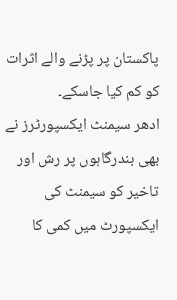پاکستان پر پڑنے والے اثرات کو کم کیا جاسکے۔
ادھر سیمنٹ ایکسپورٹرز نے بھی بندرگاہوں پر رش اور تاخیر کو سیمنٹ کی ایکسپورٹ میں کمی کا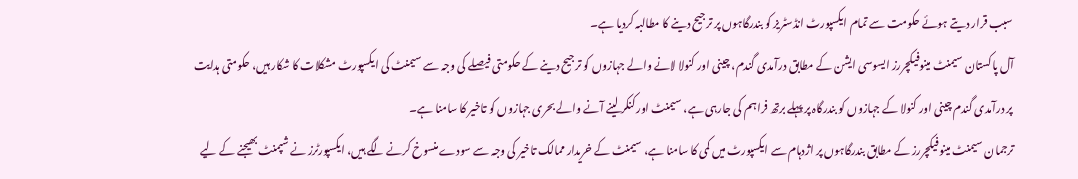سبب قرار دیتے ہوئے حکومت سے تمام ایکسپورٹ انڈسٹریز کو بندرگاہوں پر ترجیح دینے کا مطالبہ کردیا ہے۔
آل پاکستان سیمنٹ مینوفیکچررز ایسوسی ایشن کے مطابق درآمدی گندم، چینی اور کنولا لانے والے جہازوں کو ترجیح دینے کے حکومتی فیصلے کی وجہ سے سیمنٹ کی ایکسپورٹ مشکلات کا شکار ہیں، حکومتی ہدایت پر درآمدی گندم چینی اور کنولا کے جہازوں کو بندرگاہ پر پہلے برتھ فراہم کی جارہی ہے، سیمنٹ اور کنکر لینے آنے والے بحری جہازوں کو تاخیر کا سامنا ہے۔
ترجمان سیمنٹ مینوفیکچررز کے مطابق بندرگاہوں پر اژدہام سے ایکسپورٹ میں کمی کا سامنا ہے، سیمنٹ کے خریدار ممالک تاخیر کی وجہ سے سودے منسوخ کرنے لگے ہیں، ایکسپورٹرز نے شپمنٹ بھیجنے کے لیے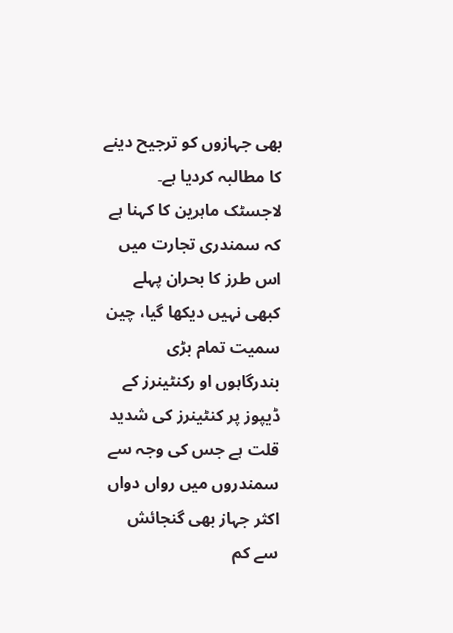بھی جہازوں کو ترجیح دینے کا مطالبہ کردیا ہے۔
لاجسٹک ماہرین کا کہنا ہے کہ سمندری تجارت میں اس طرز کا بحران پہلے کبھی نہیں دیکھا گیا، چین سمیت تمام بڑی بندرگاہوں او رکنٹینرز کے ڈیپوز پر کنٹینرز کی شدید قلت ہے جس کی وجہ سے سمندروں میں رواں دواں اکثر جہاز بھی گنجائش سے کم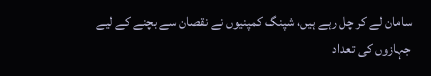سامان لے کر چل رہے ہیں، شپنگ کمپنیوں نے نقصان سے بچنے کے لیے جہازوں کی تعداد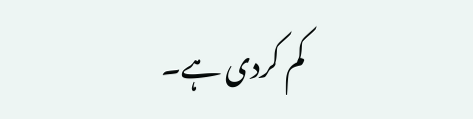کم کردی ہے۔